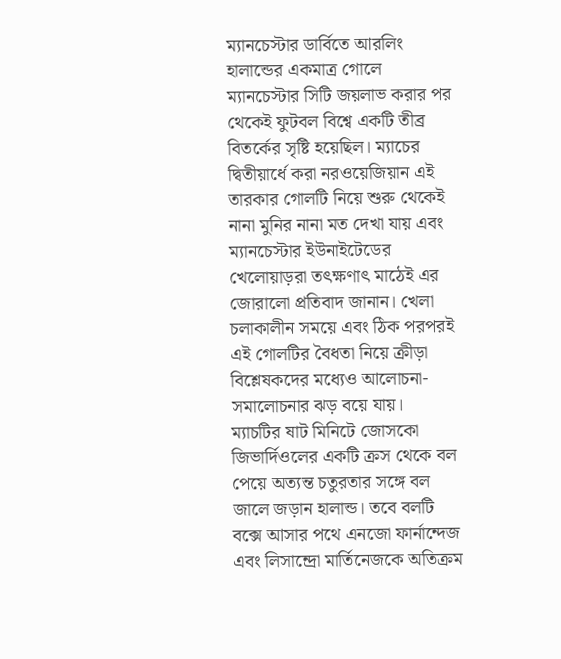ম্যানচেস্টার ডার্বিতে আরলিং হালান্ডের একমাত্র গোলে ম্যানচেস্টার সিটি জয়লাভ করার পর থেকেই ফুটবল বিশ্বে একটি তীব্র বিতর্কের সৃষ্টি হয়েছিল। ম্যাচের দ্বিতীয়ার্ধে করা নরওয়েজিয়ান এই তারকার গোলটি নিয়ে শুরু থেকেই নানা মুনির নানা মত দেখা যায় এবং ম্যানচেস্টার ইউনাইটেডের খেলোয়াড়রা তৎক্ষণাৎ মাঠেই এর জোরালো প্রতিবাদ জানান। খেলা চলাকালীন সময়ে এবং ঠিক পরপরই এই গোলটির বৈধতা নিয়ে ক্রীড়া বিশ্লেষকদের মধ্যেও আলোচনা-সমালোচনার ঝড় বয়ে যায়।
ম্যাচটির ষাট মিনিটে জোসকো জিভার্দিওলের একটি ক্রস থেকে বল পেয়ে অত্যন্ত চতুরতার সঙ্গে বল জালে জড়ান হালান্ড। তবে বলটি বক্সে আসার পথে এনজো ফার্নান্দেজ এবং লিসান্দ্রো মার্তিনেজকে অতিক্রম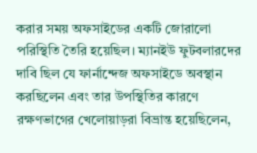করার সময় অফসাইডের একটি জোরালো পরিস্থিতি তৈরি হয়েছিল। ম্যানইউ ফুটবলারদের দাবি ছিল যে ফার্নান্দেজ অফসাইডে অবস্থান করছিলেন এবং তার উপস্থিতির কারণে রক্ষণভাগের খেলোয়াড়রা বিভ্রান্ত হয়েছিলেন,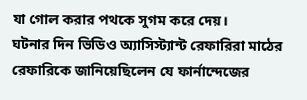যা গোল করার পথকে সুগম করে দেয়।
ঘটনার দিন ভিডিও অ্যাসিস্ট্যান্ট রেফারিরা মাঠের রেফারিকে জানিয়েছিলেন যে ফার্নান্দেজের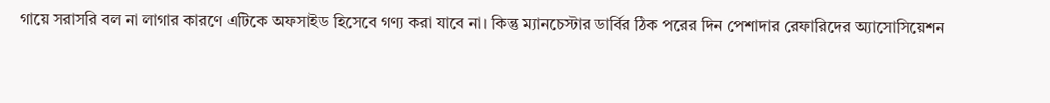গায়ে সরাসরি বল না লাগার কারণে এটিকে অফসাইড হিসেবে গণ্য করা যাবে না। কিন্তু ম্যানচেস্টার ডার্বির ঠিক পরের দিন পেশাদার রেফারিদের অ্যাসোসিয়েশন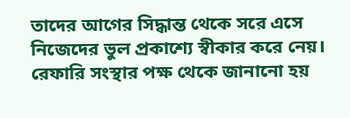তাদের আগের সিদ্ধান্ত থেকে সরে এসে নিজেদের ভুল প্রকাশ্যে স্বীকার করে নেয়। রেফারি সংস্থার পক্ষ থেকে জানানো হয়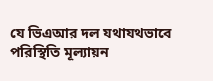যে ভিএআর দল যথাযথভাবে পরিস্থিতি মূল্যায়ন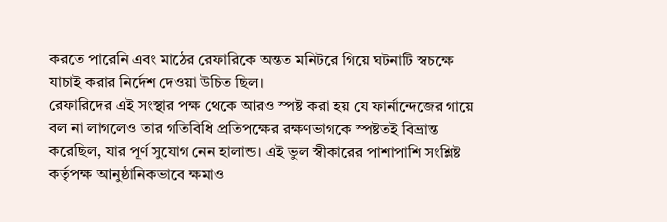করতে পারেনি এবং মাঠের রেফারিকে অন্তত মনিটরে গিয়ে ঘটনাটি স্বচক্ষে যাচাই করার নির্দেশ দেওয়া উচিত ছিল।
রেফারিদের এই সংস্থার পক্ষ থেকে আরও স্পষ্ট করা হয় যে ফার্নান্দেজের গায়ে বল না লাগলেও তার গতিবিধি প্রতিপক্ষের রক্ষণভাগকে স্পষ্টতই বিভ্রান্ত করেছিল, যার পূর্ণ সুযোগ নেন হালান্ড। এই ভুল স্বীকারের পাশাপাশি সংশ্লিষ্ট কর্তৃপক্ষ আনুষ্ঠানিকভাবে ক্ষমাও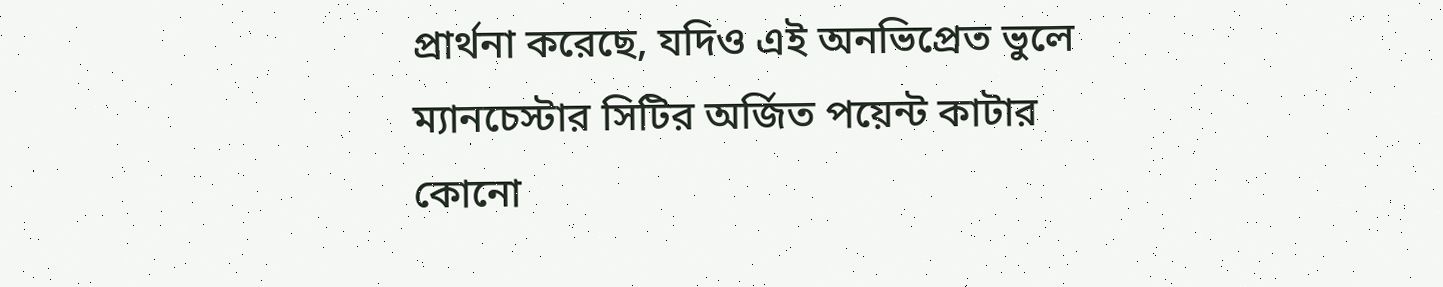প্রার্থনা করেছে, যদিও এই অনভিপ্রেত ভুলে ম্যানচেস্টার সিটির অর্জিত পয়েন্ট কাটার কোনো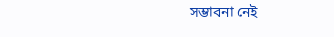সম্ভাবনা নেই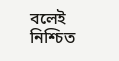বলেই নিশ্চিত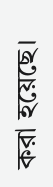করা হয়েছে।